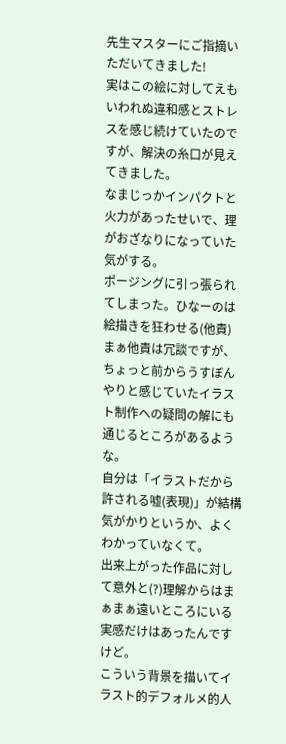先生マスターにご指摘いただいてきました!
実はこの絵に対してえもいわれぬ違和感とストレスを感じ続けていたのですが、解決の糸口が見えてきました。
なまじっかインパクトと火力があったせいで、理がおざなりになっていた気がする。
ポージングに引っ張られてしまった。ひなーのは絵描きを狂わせる(他責)
まぁ他責は冗談ですが、ちょっと前からうすぼんやりと感じていたイラスト制作への疑問の解にも通じるところがあるような。
自分は「イラストだから許される嘘(表現)」が結構気がかりというか、よくわかっていなくて。
出来上がった作品に対して意外と(?)理解からはまぁまぁ遠いところにいる実感だけはあったんですけど。
こういう背景を描いてイラスト的デフォルメ的人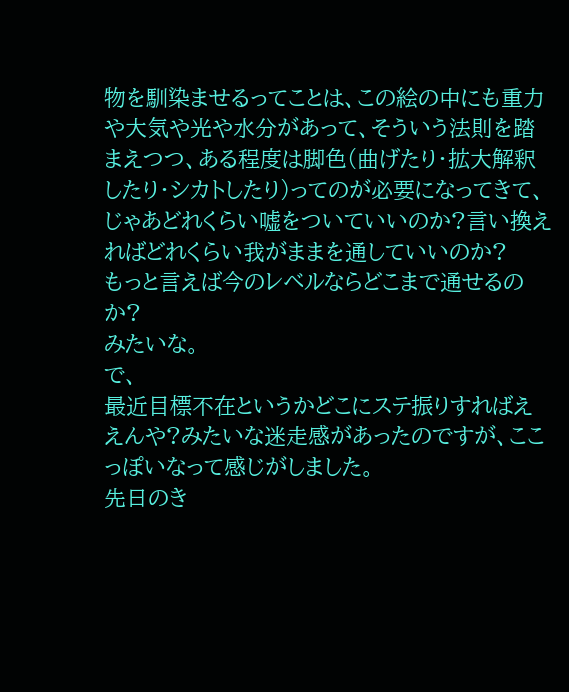物を馴染ませるってことは、この絵の中にも重力や大気や光や水分があって、そういう法則を踏まえつつ、ある程度は脚色(曲げたり・拡大解釈したり・シカトしたり)ってのが必要になってきて、
じゃあどれくらい嘘をついていいのか?言い換えればどれくらい我がままを通していいのか?
もっと言えば今のレベルならどこまで通せるのか?
みたいな。
で、
最近目標不在というかどこにステ振りすればええんや?みたいな迷走感があったのですが、ここっぽいなって感じがしました。
先日のき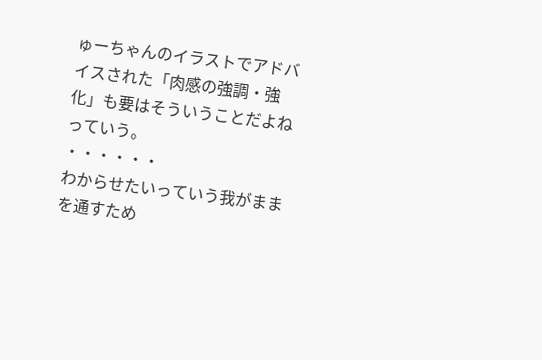ゅーちゃんのイラストでアドバイスされた「肉感の強調・強化」も要はそういうことだよねっていう。
・・・・・・
わからせたいっていう我がままを通すため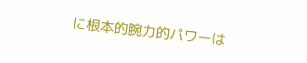に根本的腕力的パワーは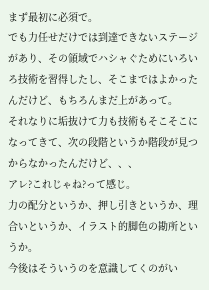まず最初に必須で。
でも力任せだけでは到達できないステージがあり、その領域でハシャぐためにいろいろ技術を習得したし、そこまではよかったんだけど、もちろんまだ上があって。
それなりに垢抜けて力も技術もそこそこになってきて、次の段階というか階段が見つからなかったんだけど、、、
アレ?これじゃね?って感じ。
力の配分というか、押し引きというか、理合いというか、イラスト的脚色の勘所というか。
今後はそういうのを意識してくのがい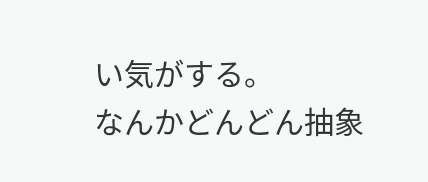い気がする。
なんかどんどん抽象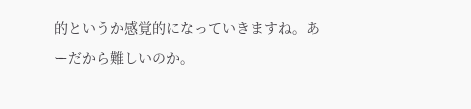的というか感覚的になっていきますね。あーだから難しいのか。